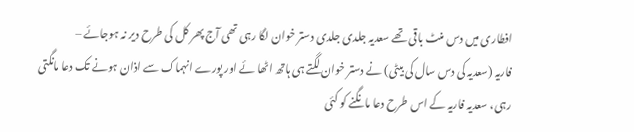افطاری میں دس منٹ باقی تھے سعدیہ جلدی جلدی دستر خوان لگا رہی تھی آج پھر کل کی طرح دیر نہ ہوجائے –
فاریہ (سعدیہ کی دس سال کی بیٹی) نے دستر خوان لگتے ہی ہاتھ اٹھا ئے اور پورے انہماک سے اذان ہونے تک دعا مانگتی رہی، سعدیہ فاریہ کے اس طرح دعا مانگنے کو کئی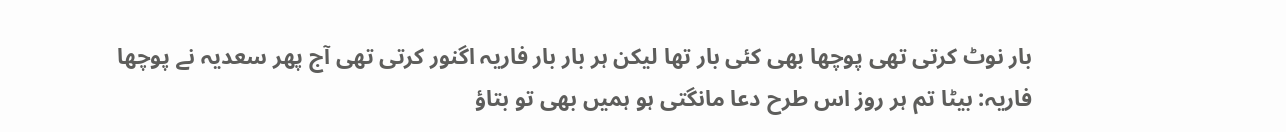بار نوٹ کرتی تھی پوچھا بھی کئی بار تھا لیکن ہر بار بار فاریہ اگنور کرتی تھی آج پھر سعدیہ نے پوچھا
فاریہ: بیٹا تم ہر روز اس طرح دعا مانگتی ہو ہمیں بھی تو بتاؤ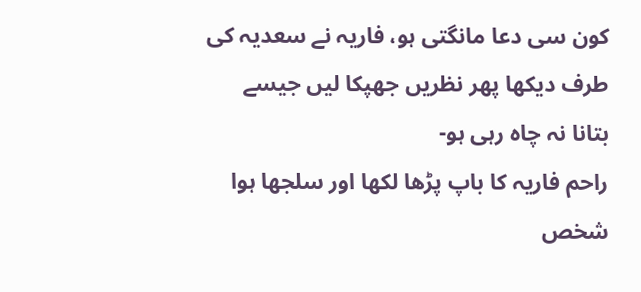کون سی دعا مانگتی ہو، فاریہ نے سعدیہ کی طرف دیکھا پھر نظریں جھپکا لیں جیسے بتانا نہ چاہ رہی ہو-
راحم فاریہ کا باپ پڑھا لکھا اور سلجھا ہوا شخص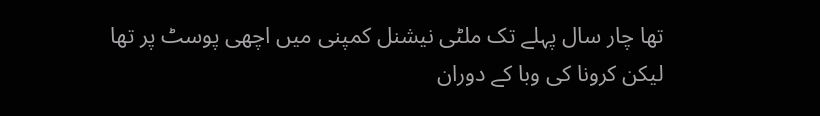تھا چار سال پہلے تک ملٹی نیشنل کمپنی میں اچھی پوسٹ پر تھا لیکن کرونا کی وبا کے دوران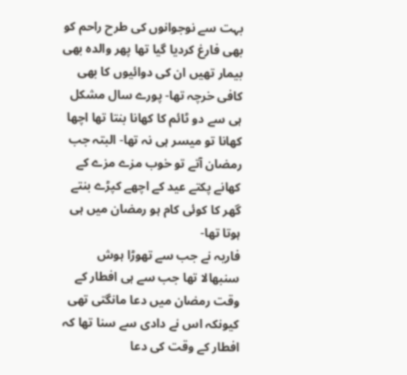بہت سے نوجوانوں کی طرح راحم کو بھی فارغ کردیا گیا تھا پھر والدہ بھی بیمار تھیں ان کی دوائیوں کا بھی کافی خرچہ تھا- پورے سال مشکل ہی سے دو ٹائم کا کھانا بنتا تھا اچھا کھانا تو میسر ہی نہ تھا- البتہ جب رمضان آتے تو خوب مزے مزے کے کھانے پکتے عید کے اچھے کپڑے بنتے گھر کا کوئی کام ہو رمضان میں ہی ہوتا تھا-
فاریہ نے جب سے تھوڑا ہوش سنبھالا تھا جب سے ہی افطار کے وقت رمضان میں دعا مانگتی تھی کیونکہ اس نے دادی سے سنا تھا کہ افطار کے وقت کی دعا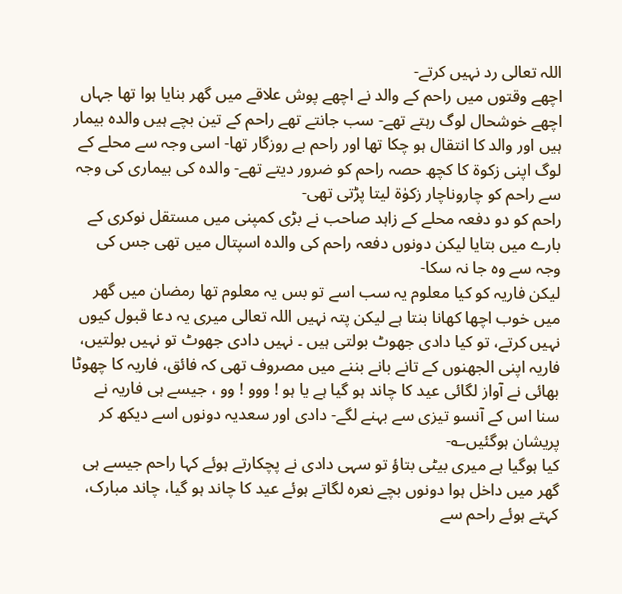اللہ تعالی رد نہیں کرتے-
اچھے وقتوں میں راحم کے والد نے اچھے پوش علاقے میں گھر بنایا ہوا تھا جہاں اچھے خوشحال لوگ رہتے تھے- سب جانتے تھے راحم کے تین بچے ہیں والدہ بیمار ہیں اور والد کا انتقال ہو چکا تھا اور راحم بے روزگار تھا- اسی وجہ سے محلے کے لوگ اپنی زکوۃ کا کچھ حصہ راحم کو ضرور دیتے تھے- والدہ کی بیماری کی وجہ سے راحم کو چاروناچار زکوٰۃ لیتا پڑتی تھی-
راحم کو دو دفعہ محلے کے زاہد صاحب نے بڑی کمپنی میں مستقل نوکری کے بارے میں بتایا لیکن دونوں دفعہ راحم کی والدہ اسپتال میں تھی جس کی وجہ سے وہ جا نہ سکا-
لیکن فاریہ کو کیا معلوم یہ سب اسے تو بس یہ معلوم تھا رمضان میں گھر میں خوب اچھا کھانا بنتا ہے لیکن پتہ نہیں اللہ تعالی میری یہ دعا قبول کیوں نہیں کرتے، تو کیا دادی جھوٹ بولتی ہیں ۔ نہیں دادی جھوٹ تو نہیں بولتیں، فاریہ اپنی الجھنوں کے تانے بانے بننے میں مصروف تھی کہ فائق، فاریہ کا چھوٹا بھائی نے آواز لگائی عید کا چاند ہو گیا ہے یا ہو ! ووو ! وو ، جیسے ہی فاریہ نے سنا اس کے آنسو تیزی سے بہنے لگے- دادی اور سعدیہ دونوں اسے دیکھ کر پریشان ہوگئیں؎-
کیا ہوگیا ہے میری بیٹی بتاؤ تو سہی دادی نے پچکارتے ہوئے کہا راحم جیسے ہی گھر میں داخل ہوا دونوں بچے نعرہ لگاتے ہوئے عید کا چاند ہو گیا، چاند مبارک، کہتے ہوئے راحم سے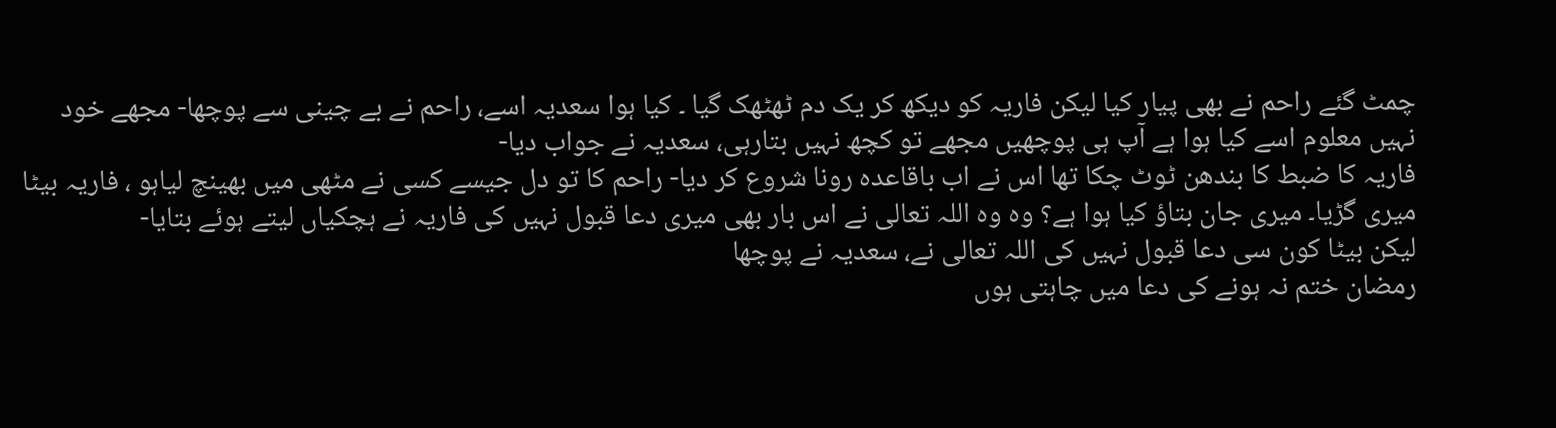چمٹ گئے راحم نے بھی پیار کیا لیکن فاریہ کو دیکھ کر یک دم ٹھٹھک گیا ۔ کیا ہوا سعدیہ اسے، راحم نے بے چینی سے پوچھا- مجھے خود نہیں معلوم اسے کیا ہوا ہے آپ ہی پوچھیں مجھے تو کچھ نہیں بتارہی، سعدیہ نے جواب دیا-
فاریہ کا ضبط کا بندھن ٹوٹ چکا تھا اس نے اب باقاعدہ رونا شروع کر دیا- راحم کا تو دل جیسے کسی نے مٹھی میں بھینچ لیاہو ، فاریہ بیٹا میری گڑیا۔ میری جان بتاؤ کیا ہوا ہے؟ وہ وہ اللہ تعالی نے اس بار بھی میری دعا قبول نہیں کی فاریہ نے ہچکیاں لیتے ہوئے بتایا-
لیکن بیٹا کون سی دعا قبول نہیں کی اللہ تعالی نے، سعدیہ نے پوچھا
رمضان ختم نہ ہونے کی دعا میں چاہتی ہوں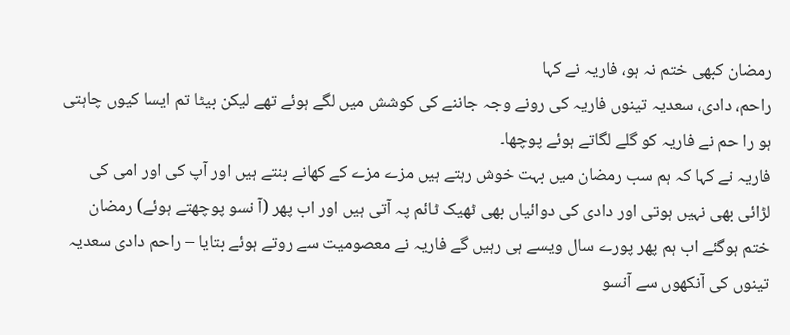رمضان کبھی ختم نہ ہو، فاریہ نے کہا
راحم، دادی، سعدیہ تینوں فاریہ کی رونے وجہ جاننے کی کوشش میں لگے ہوئے تھے لیکن بیٹا تم ایسا کیوں چاہتی ہو را حم نے فاریہ کو گلے لگاتے ہوئے پوچھا۔
فاریہ نے کہا کہ ہم سب رمضان میں بہت خوش رہتے ہیں مزے مزے کے کھانے بنتے ہیں اور آپ کی اور امی کی لڑائی بھی نہیں ہوتی اور دادی کی دوائیاں بھی ٹھیک ٹائم پہ آتی ہیں اور اب پھر (آ نسو پوچھتے ہوئے) رمضان ختم ہوگئے اب ہم پھر پورے سال ویسے ہی رہیں گے فاریہ نے معصومیت سے روتے ہوئے بتایا – راحم دادی سعدیہ تینوں کی آنکھوں سے آنسو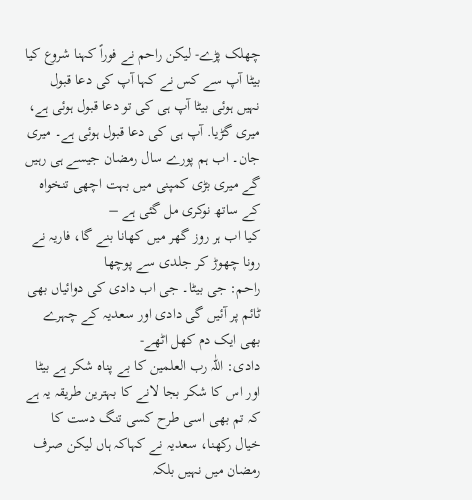چھلک پڑے- لیکن راحم نے فوراً کہنا شروع کیا بیٹا آپ سے کس نے کہا آپ کی دعا قبول نہیں ہوئی بیٹا آپ ہی کی تو دعا قبول ہوئی ہے، میری گڑیا. آپ ہی کی دعا قبول ہوئی ہے۔ میری جان۔ اب ہم پورے سال رمضان جیسے ہی رہیں گے میری بڑی کمپنی میں بہت اچھی تنخواہ کے ساتھ نوکری مل گئی ہے –
کیا اب ہر روز گھر میں کھانا بنے گا، فاریہ نے رونا چھوڑ کر جلدی سے پوچھا
راحم: جی بیٹا۔ جی اب دادی کی دوائیاں بھی ٹائم پر آئیں گی دادی اور سعدیہ کے چہرے بھی ایک دم کھل اٹھے-
دادی: اللّٰہ رب العلمین کا بے پناہ شکر ہے بیٹا اور اس کا شکر بجا لانے کا بہترین طریقہ یہ ہے کہ تم بھی اسی طرح کسی تنگ دست کا خیال رکھنا، سعدیہ نے کہاکہ ہاں لیکن صرف رمضان میں نہیں بلکہ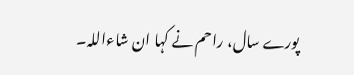پورے سال، راحم نے کہا ان شاءاللہ۔